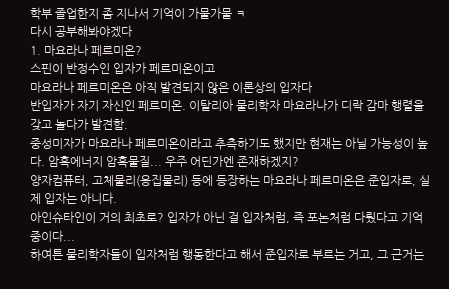학부 졸업한지 좀 지나서 기억이 가물가물 ㅋ
다시 공부해봐야겠다
1. 마요라나 페르미온?
스핀이 반정수인 입자가 페르미온이고
마요라나 페르미온은 아직 발견되지 않은 이론상의 입자다
반입자가 자기 자신인 페르미온. 이탈리아 물리학자 마요라나가 디락 감마 행렬을 갖고 놀다가 발견함.
중성미자가 마요라나 페르미온이라고 추측하기도 했지만 현재는 아닐 가능성이 높다. 암흑에너지 암흑물질... 우주 어딘가엔 존재하겠지?
양자컴퓨터, 고체물리(응집물리) 등에 등장하는 마요라나 페르미온은 준입자로, 실제 입자는 아니다.
아인슈타인이 거의 최초로? 입자가 아닌 걸 입자처럼, 즉 포논처럼 다뤘다고 기억 중이다...
하여튼 물리학자들이 입자처럼 행동한다고 해서 준입자로 부르는 거고, 그 근거는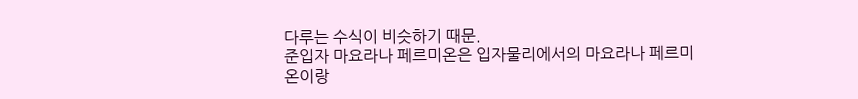다루는 수식이 비슷하기 때문.
준입자 마요라나 페르미온은 입자물리에서의 마요라나 페르미온이랑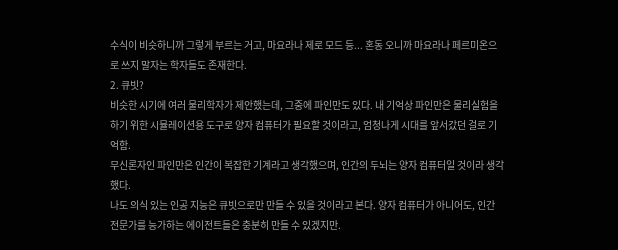수식이 비슷하니까 그렇게 부르는 거고, 마요라나 제로 모드 등... 혼동 오니까 마요라나 페르미온으로 쓰지 말자는 학자들도 존재한다.
2. 큐빗?
비슷한 시기에 여러 물리학자가 제안했는데, 그중에 파인만도 있다. 내 기억상 파인만은 물리실험을 하기 위한 시뮬레이션용 도구로 양자 컴퓨터가 필요할 것이라고, 엄청나게 시대를 앞서갔던 걸로 기억함.
무신론자인 파인만은 인간이 복잡한 기계라고 생각했으며, 인간의 두뇌는 양자 컴퓨터일 것이라 생각했다.
나도 의식 있는 인공 지능은 큐빗으로만 만들 수 있을 것이라고 본다. 양자 컴퓨터가 아니어도, 인간 전문가를 능가하는 에이전트들은 충분히 만들 수 있겠지만.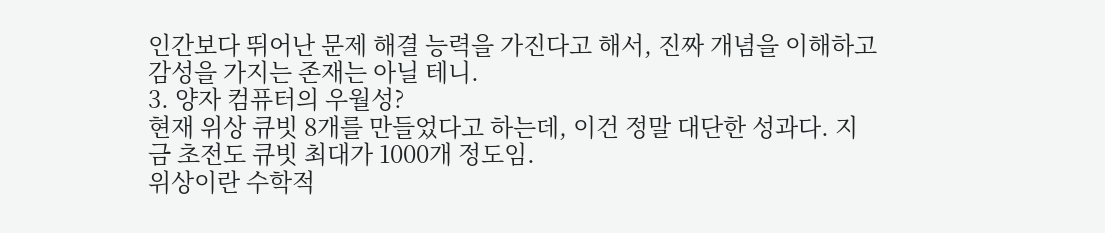인간보다 뛰어난 문제 해결 능력을 가진다고 해서, 진짜 개념을 이해하고 감성을 가지는 존재는 아닐 테니.
3. 양자 컴퓨터의 우월성?
현재 위상 큐빗 8개를 만들었다고 하는데, 이건 정말 대단한 성과다. 지금 초전도 큐빗 최대가 1000개 정도임.
위상이란 수학적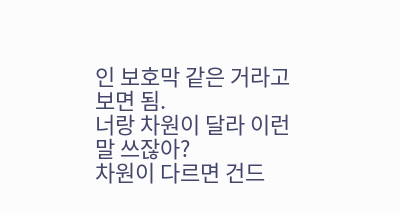인 보호막 같은 거라고 보면 됨.
너랑 차원이 달라 이런 말 쓰잖아?
차원이 다르면 건드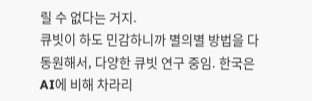릴 수 없다는 거지.
큐빗이 하도 민감하니까 별의별 방법을 다 동원해서, 다양한 큐빗 연구 중임. 한국은 AI에 비해 차라리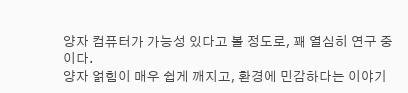양자 컴퓨터가 가능성 있다고 볼 정도로, 꽤 열심히 연구 중이다.
양자 얽힘이 매우 쉽게 깨지고, 환경에 민감하다는 이야기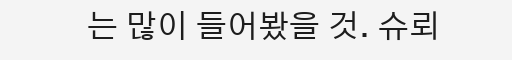는 많이 들어봤을 것. 슈뢰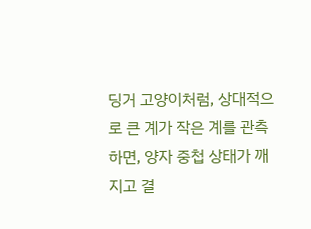딩거 고양이처럼, 상대적으로 큰 계가 작은 계를 관측하면, 양자 중첩 상태가 깨지고 결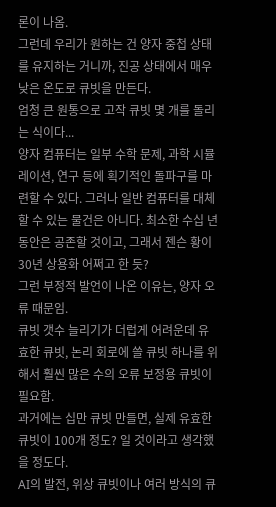론이 나옴.
그런데 우리가 원하는 건 양자 중첩 상태를 유지하는 거니까, 진공 상태에서 매우 낮은 온도로 큐빗을 만든다.
엄청 큰 원통으로 고작 큐빗 몇 개를 돌리는 식이다...
양자 컴퓨터는 일부 수학 문제, 과학 시뮬레이션, 연구 등에 획기적인 돌파구를 마련할 수 있다. 그러나 일반 컴퓨터를 대체할 수 있는 물건은 아니다. 최소한 수십 년 동안은 공존할 것이고, 그래서 젠슨 황이 30년 상용화 어쩌고 한 듯?
그런 부정적 발언이 나온 이유는, 양자 오류 때문임.
큐빗 갯수 늘리기가 더럽게 어려운데 유효한 큐빗, 논리 회로에 쓸 큐빗 하나를 위해서 훨씬 많은 수의 오류 보정용 큐빗이 필요함.
과거에는 십만 큐빗 만들면, 실제 유효한 큐빗이 100개 정도? 일 것이라고 생각했을 정도다.
AI의 발전, 위상 큐빗이나 여러 방식의 큐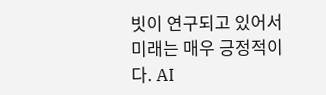빗이 연구되고 있어서 미래는 매우 긍정적이다. AI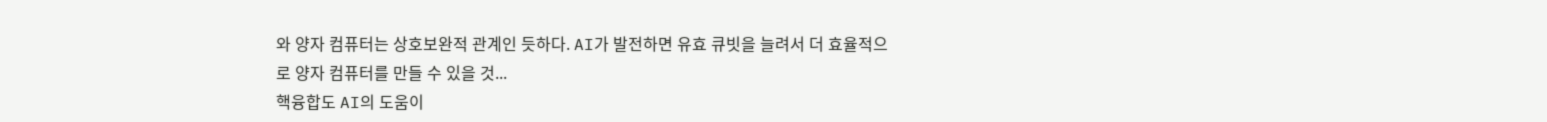와 양자 컴퓨터는 상호보완적 관계인 듯하다. AI가 발전하면 유효 큐빗을 늘려서 더 효율적으로 양자 컴퓨터를 만들 수 있을 것...
핵융합도 AI의 도움이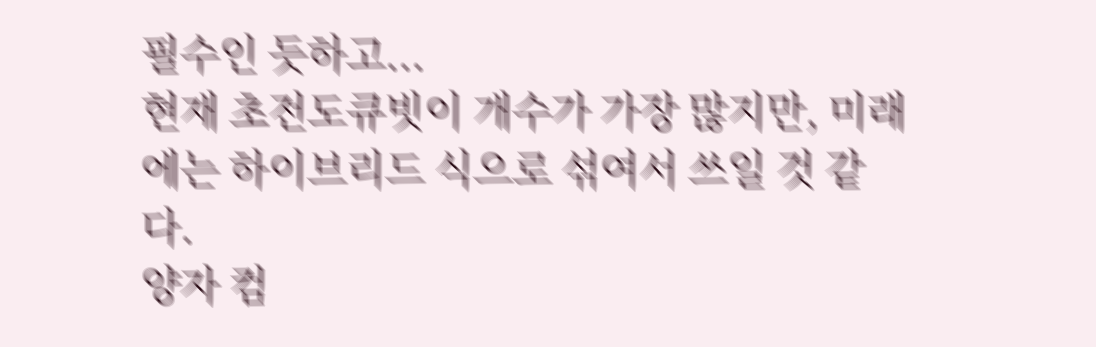필수인 듯하고...
현재 초전도큐빗이 개수가 가장 많지만, 미래에는 하이브리드 식으로 섞여서 쓰일 것 같다.
양자 컴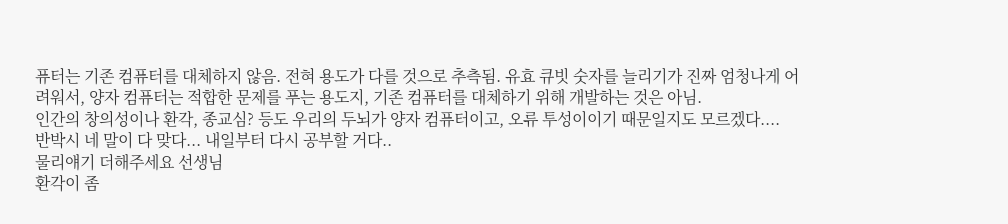퓨터는 기존 컴퓨터를 대체하지 않음. 전혀 용도가 다를 것으로 추측됨. 유효 큐빗 숫자를 늘리기가 진짜 엄청나게 어려워서, 양자 컴퓨터는 적합한 문제를 푸는 용도지, 기존 컴퓨터를 대체하기 위해 개발하는 것은 아님.
인간의 창의성이나 환각, 종교심? 등도 우리의 두뇌가 양자 컴퓨터이고, 오류 투성이이기 때문일지도 모르겠다....
반박시 네 말이 다 맞다... 내일부터 다시 공부할 거다..
물리얘기 더해주세요 선생님
환각이 좀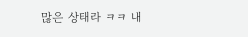많은 상태라 ㅋㅋ 내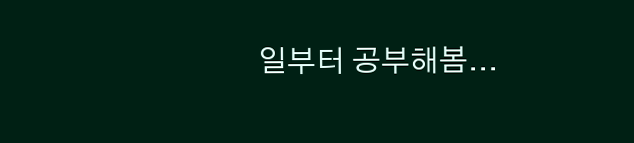일부터 공부해봄...